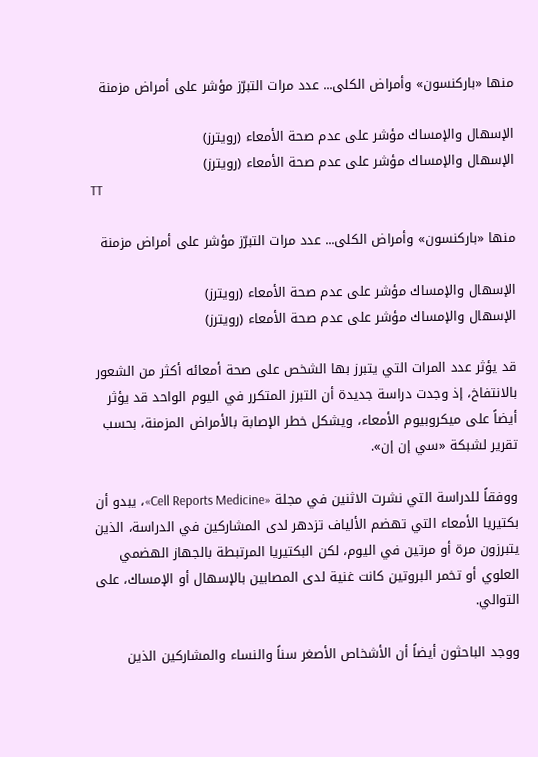منها «باركنسون» وأمراض الكلى... عدد مرات التبرّز مؤشر على أمراض مزمنة

الإسهال والإمساك مؤشر على عدم صحة الأمعاء (رويترز)
الإسهال والإمساك مؤشر على عدم صحة الأمعاء (رويترز)
TT

منها «باركنسون» وأمراض الكلى... عدد مرات التبرّز مؤشر على أمراض مزمنة

الإسهال والإمساك مؤشر على عدم صحة الأمعاء (رويترز)
الإسهال والإمساك مؤشر على عدم صحة الأمعاء (رويترز)

قد يؤثر عدد المرات التي يتبرز بها الشخص على صحة أمعائه أكثر من الشعور بالانتفاخ، إذ وجدت دراسة جديدة أن التبرز المتكرر في اليوم الواحد قد يؤثر أيضاً على ميكروبيوم الأمعاء، ويشكل خطر الإصابة بالأمراض المزمنة، بحسب تقرير لشبكة «سي إن إن».

ووفقاً للدراسة التي نشرت الاثنين في مجلة «Cell Reports Medicine»، يبدو أن بكتيريا الأمعاء التي تهضم الألياف تزدهر لدى المشاركين في الدراسة، الذين يتبرزون مرة أو مرتين في اليوم، لكن البكتيريا المرتبطة بالجهاز الهضمي العلوي أو تخمر البروتين كانت غنية لدى المصابين بالإسهال أو الإمساك، على التوالي.

ووجد الباحثون أيضاً أن الأشخاص الأصغر سناً والنساء والمشاركين الذين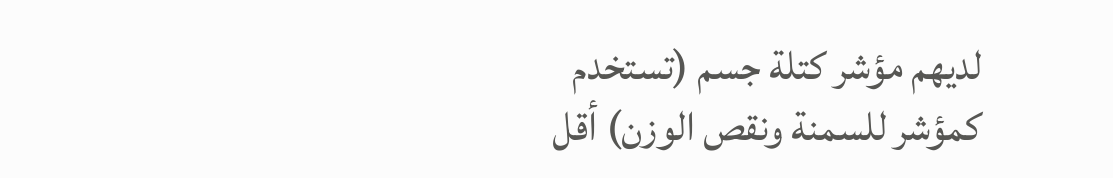لديهم مؤشر كتلة جسم (تستخدم كمؤشر للسمنة ونقص الوزن) أقل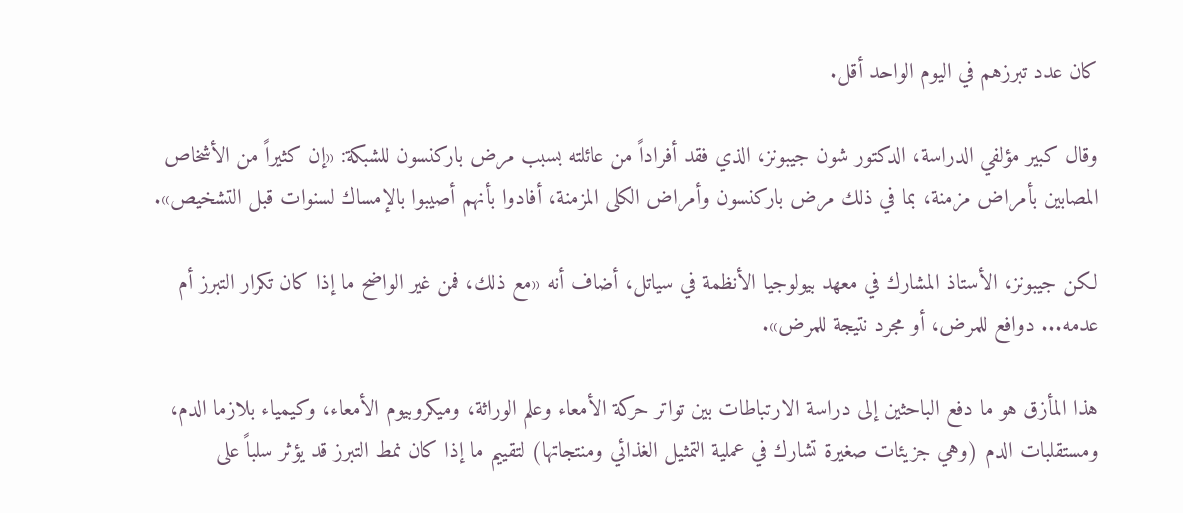كان عدد تبرزهم في اليوم الواحد أقل.

وقال كبير مؤلفي الدراسة، الدكتور شون جيبونز، الذي فقد أفراداً من عائلته بسبب مرض باركنسون للشبكة: «إن كثيراً من الأشخاص المصابين بأمراض مزمنة، بما في ذلك مرض باركنسون وأمراض الكلى المزمنة، أفادوا بأنهم أصيبوا بالإمساك لسنوات قبل التشخيص».

لكن جيبونز، الأستاذ المشارك في معهد بيولوجيا الأنظمة في سياتل، أضاف أنه «مع ذلك، فمن غير الواضح ما إذا كان تكرار التبرز أم عدمه... دوافع للمرض، أو مجرد نتيجة للمرض».

هذا المأزق هو ما دفع الباحثين إلى دراسة الارتباطات بين تواتر حركة الأمعاء وعلم الوراثة، وميكروبيوم الأمعاء، وكيمياء بلازما الدم، ومستقلبات الدم (وهي جزيئات صغيرة تشارك في عملية التمثيل الغذائي ومنتجاتها) لتقييم ما إذا كان نمط التبرز قد يؤثر سلباً على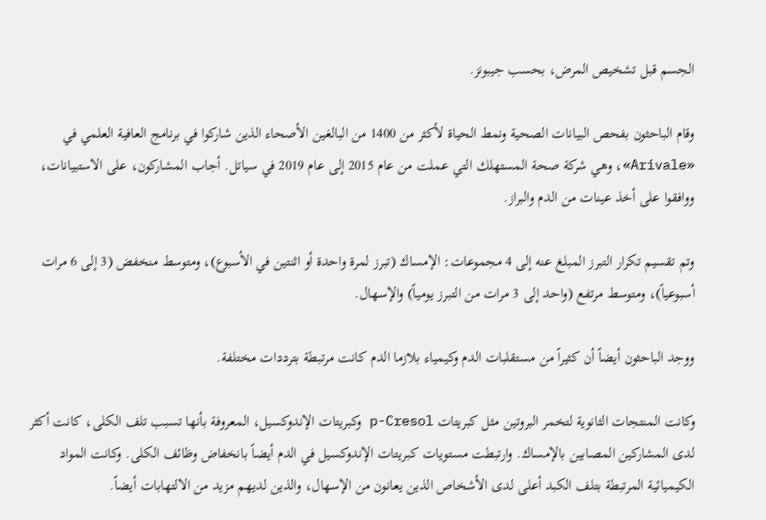الجسم قبل تشخيص المرض، بحسب جيبونز.

وقام الباحثون بفحص البيانات الصحية ونمط الحياة لأكثر من 1400 من البالغين الأصحاء الذين شاركوا في برنامج العافية العلمي في «Arivale»، وهي شركة صحة المستهلك التي عملت من عام 2015 إلى عام 2019 في سياتل. أجاب المشاركون، على الاستبيانات، ووافقوا على أخذ عينات من الدم والبراز.

وتم تقسيم تكرار التبرز المبلغ عنه إلى 4 مجموعات: الإمساك (تبرز لمرة واحدة أو اثنتين في الأسبوع)، ومتوسط منخفض (3 إلى 6 مرات أسبوعياً)، ومتوسط مرتفع (واحد إلى 3 مرات من التبرز يومياً) والإسهال.

ووجد الباحثون أيضاً أن كثيراً من مستقلبات الدم وكيمياء بلازما الدم كانت مرتبطة بترددات مختلفة.

وكانت المنتجات الثانوية لتخمر البروتين مثل كبريتات p-Cresol وكبريتات الإندوكسيل، المعروفة بأنها تسبب تلف الكلى، كانت أكثر لدى المشاركين المصابين بالإمساك. وارتبطت مستويات كبريتات الإندوكسيل في الدم أيضاً بانخفاض وظائف الكلى. وكانت المواد الكيميائية المرتبطة بتلف الكبد أعلى لدى الأشخاص الذين يعانون من الإسهال، والذين لديهم مزيد من الالتهابات أيضاً.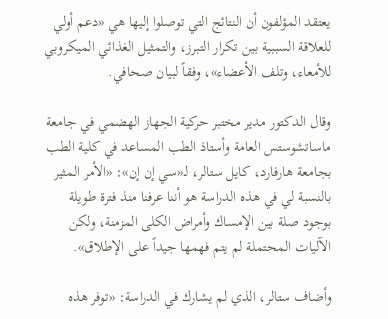يعتقد المؤلفون أن النتائج التي توصلوا إليها هي «دعم أولي للعلاقة السببية بين تكرار التبرز، والتمثيل الغذائي الميكروبي للأمعاء، وتلف الأعضاء»، وفقاً لبيان صحافي.

وقال الدكتور مدير مختبر حركية الجهاز الهضمي في جامعة ماساتشوستس العامة وأستاذ الطب المساعد في كلية الطب بجامعة هارفارد، كايل ستالر، لـ«سي إن إن»: «الأمر المثير بالنسبة لي في هذه الدراسة هو أننا عرفنا منذ فترة طويلة بوجود صلة بين الإمساك وأمراض الكلى المزمنة، ولكن الآليات المحتملة لم يتم فهمها جيداً على الإطلاق».

وأضاف ستالر، الذي لم يشارك في الدراسة: «توفر هذه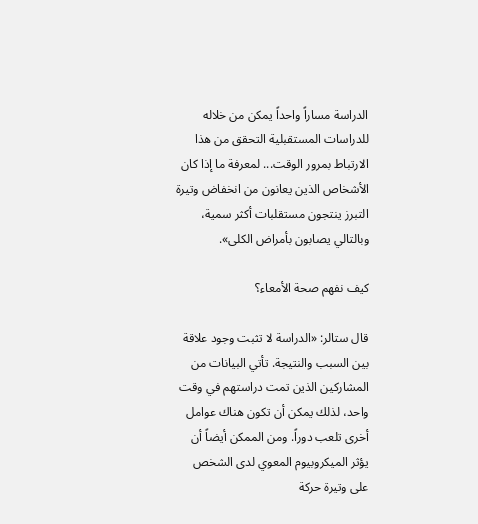الدراسة مساراً واحداً يمكن من خلاله للدراسات المستقبلية التحقق من هذا الارتباط بمرور الوقت... لمعرفة ما إذا كان الأشخاص الذين يعانون من انخفاض وتيرة التبرز ينتجون مستقلبات أكثر سمية، وبالتالي يصابون بأمراض الكلى».

كيف نفهم صحة الأمعاء؟

قال ستالر: «الدراسة لا تثبت وجود علاقة بين السبب والنتيجة. تأتي البيانات من المشاركين الذين تمت دراستهم في وقت واحد، لذلك يمكن أن تكون هناك عوامل أخرى تلعب دوراً. ومن الممكن أيضاً أن يؤثر الميكروبيوم المعوي لدى الشخص على وتيرة حركة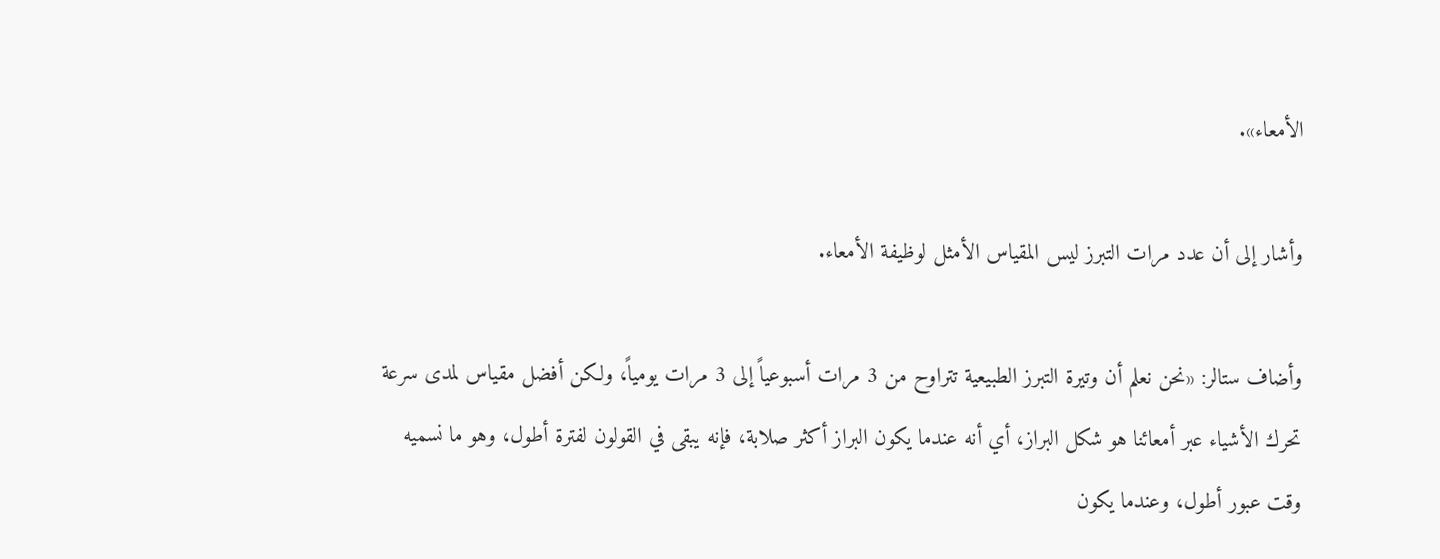الأمعاء».

وأشار إلى أن عدد مرات التبرز ليس المقياس الأمثل لوظيفة الأمعاء.

وأضاف ستالر: «نحن نعلم أن وتيرة التبرز الطبيعية تتراوح من 3 مرات أسبوعياً إلى 3 مرات يومياً، ولكن أفضل مقياس لمدى سرعة تحرك الأشياء عبر أمعائنا هو شكل البراز، أي أنه عندما يكون البراز أكثر صلابة، فإنه يبقى في القولون لفترة أطول، وهو ما نسميه وقت عبور أطول، وعندما يكون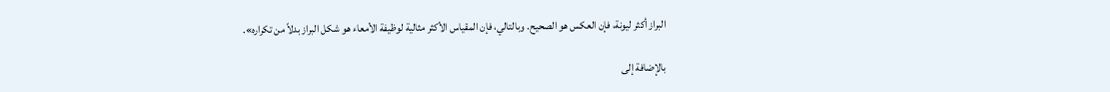البراز أكثر ليونة، فإن العكس هو الصحيح. وبالتالي، فإن المقياس الأكثر مثالية لوظيفة الأمعاء هو شكل البراز بدلاً من تكراره».

بالإضافة إلى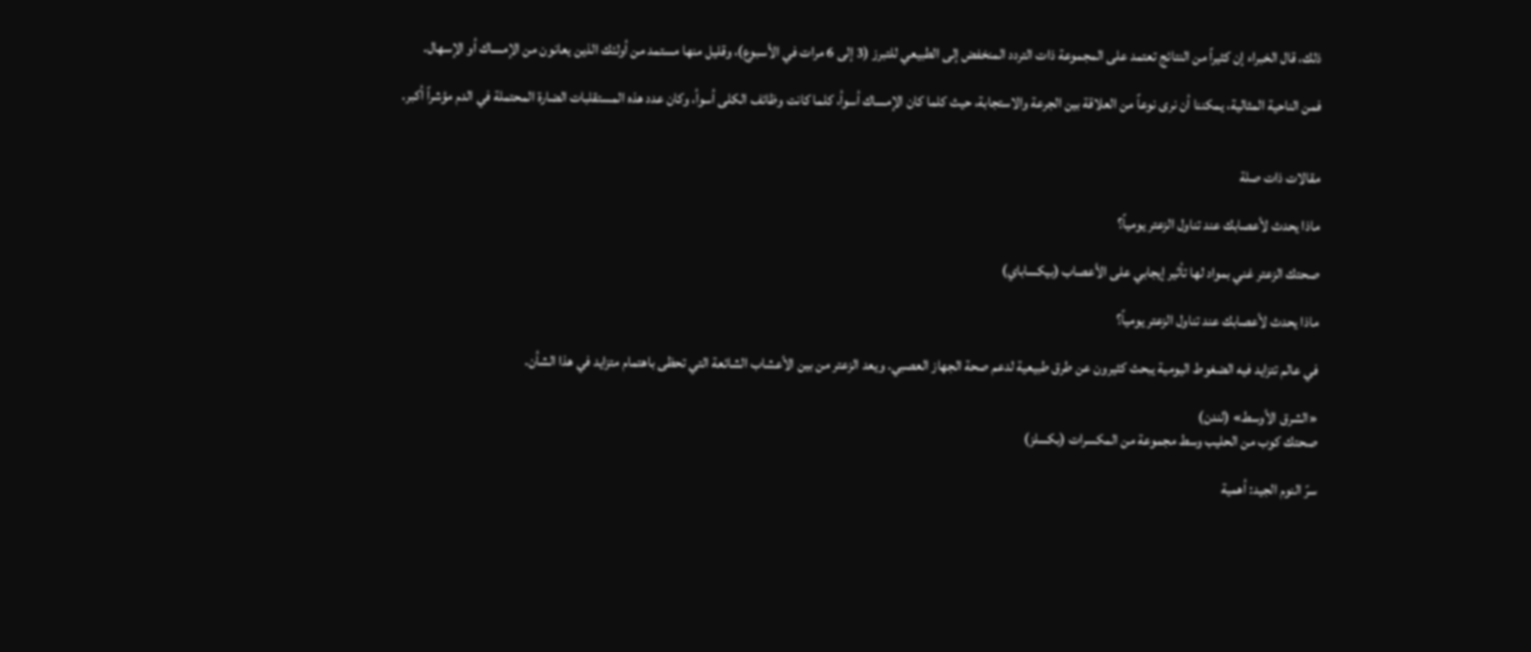ذلك، قال الخبراء إن كثيراً من النتائج تعتمد على المجموعة ذات التردد المنخفض إلى الطبيعي للتبرز (3 إلى 6 مرات في الأسبوع)، وقليل منها مستمد من أولئك الذين يعانون من الإمساك أو الإسهال.

فمن الناحية المثالية، يمكننا أن نرى نوعاً من العلاقة بين الجرعة والاستجابة، حيث كلما كان الإمساك أسوأ، كلما كانت وظائف الكلى أسوأ، وكان عدد هذه المستقلبات الضارة المحتملة في الدم مؤشراً أكبر.


مقالات ذات صلة

ماذا يحدث لأعصابك عند تناول الزعتر يومياً؟

صحتك الزعتر غني بمواد لها تأثير إيجابي على الأعصاب (بيكساباي)

ماذا يحدث لأعصابك عند تناول الزعتر يومياً؟

في عالم تتزايد فيه الضغوط اليومية يبحث كثيرون عن طرق طبيعية لدعم صحة الجهاز العصبي. ويعد الزعتر من بين الأعشاب الشائعة التي تحظى باهتمام متزايد في هذا الشأن.

«الشرق الأوسط» (لندن)
صحتك كوب من الحليب وسط مجموعة من المكسرات (بكسلز)

سرّ النوم الجيد: أهمية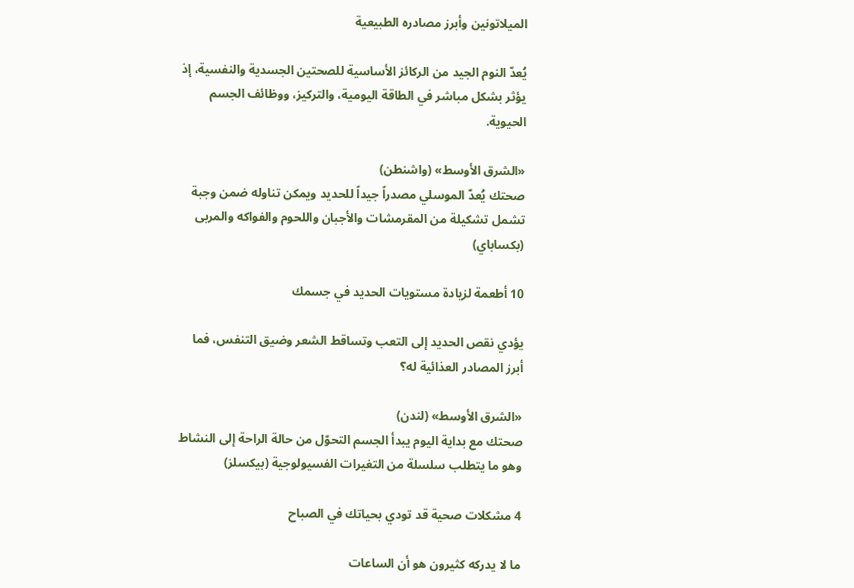الميلاتونين وأبرز مصادره الطبيعية

يُعدّ النوم الجيد من الركائز الأساسية للصحتين الجسدية والنفسية، إذ يؤثر بشكل مباشر في الطاقة اليومية، والتركيز، ووظائف الجسم الحيوية.

«الشرق الأوسط» (واشنطن)
صحتك يُعدّ الموسلي مصدراً جيداً للحديد ويمكن تناوله ضمن وجبة تشمل تشكيلة من المقرمشات والأجبان واللحوم والفواكه والمربى (بكساباي)

10 أطعمة لزيادة مستويات الحديد في جسمك

يؤدي نقص الحديد إلى التعب وتساقط الشعر وضيق التنفس، فما أبرز المصادر العذائية له؟

«الشرق الأوسط» (لندن)
صحتك مع بداية اليوم يبدأ الجسم التحوّل من حالة الراحة إلى النشاط وهو ما يتطلب سلسلة من التغيرات الفسيولوجية (بيكسلز)

4 مشكلات صحية قد تودي بحياتك في الصباح

ما لا يدركه كثيرون هو أن الساعات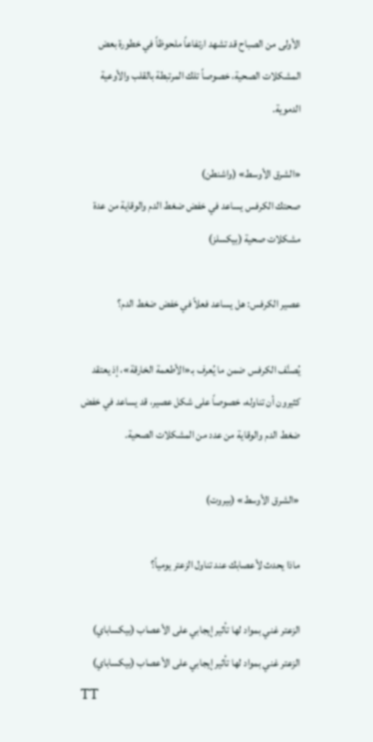الأولى من الصباح قد تشهد ارتفاعاً ملحوظاً في خطورة بعض المشكلات الصحية، خصوصاً تلك المرتبطة بالقلب والأوعية الدموية.

«الشرق الأوسط» (واشنطن)
صحتك الكرفس يساعد في خفض ضغط الدم والوقاية من عدة مشكلات صحية (بيكسلز)

عصير الكرفس: هل يساعد فعلاً في خفض ضغط الدم؟

يُصنَّف الكرفس ضمن ما يُعرف بـ«الأطعمة الخارقة»، إذ يعتقد كثيرون أن تناوله، خصوصاً على شكل عصير، قد يساعد في خفض ضغط الدم والوقاية من عدد من المشكلات الصحية.

«الشرق الأوسط» (بيروت)

ماذا يحدث لأعصابك عند تناول الزعتر يومياً؟

الزعتر غني بمواد لها تأثير إيجابي على الأعصاب (بيكساباي)
الزعتر غني بمواد لها تأثير إيجابي على الأعصاب (بيكساباي)
TT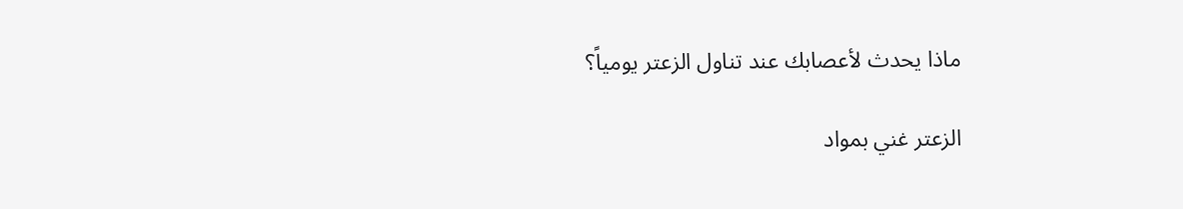ماذا يحدث لأعصابك عند تناول الزعتر يومياً؟

الزعتر غني بمواد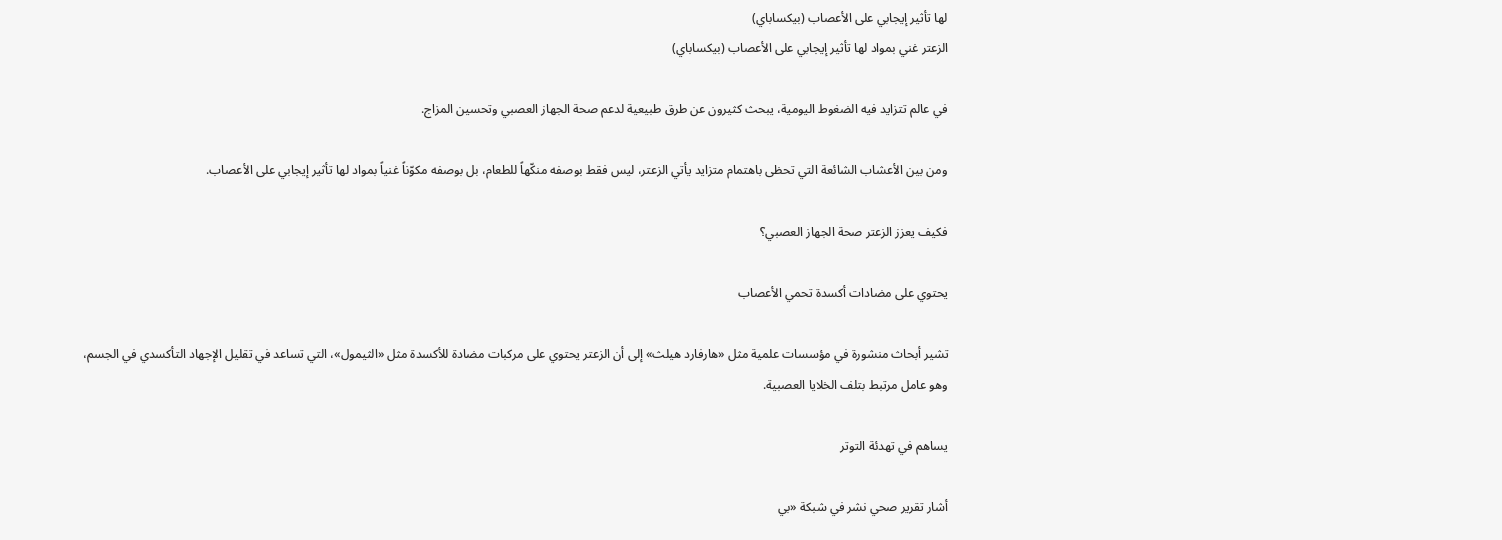لها تأثير إيجابي على الأعصاب (بيكساباي)
الزعتر غني بمواد لها تأثير إيجابي على الأعصاب (بيكساباي)

في عالم تتزايد فيه الضغوط اليومية، يبحث كثيرون عن طرق طبيعية لدعم صحة الجهاز العصبي وتحسين المزاج.

ومن بين الأعشاب الشائعة التي تحظى باهتمام متزايد يأتي الزعتر، ليس فقط بوصفه منكّهاً للطعام، بل بوصفه مكوّناً غنياً بمواد لها تأثير إيجابي على الأعصاب.

فكيف يعزز الزعتر صحة الجهاز العصبي؟

يحتوي على مضادات أكسدة تحمي الأعصاب

تشير أبحاث منشورة في مؤسسات علمية مثل «هارفارد هيلث» إلى أن الزعتر يحتوي على مركبات مضادة للأكسدة مثل «الثيمول»، التي تساعد في تقليل الإجهاد التأكسدي في الجسم، وهو عامل مرتبط بتلف الخلايا العصبية.

يساهم في تهدئة التوتر

أشار تقرير صحي نشر في شبكة «بي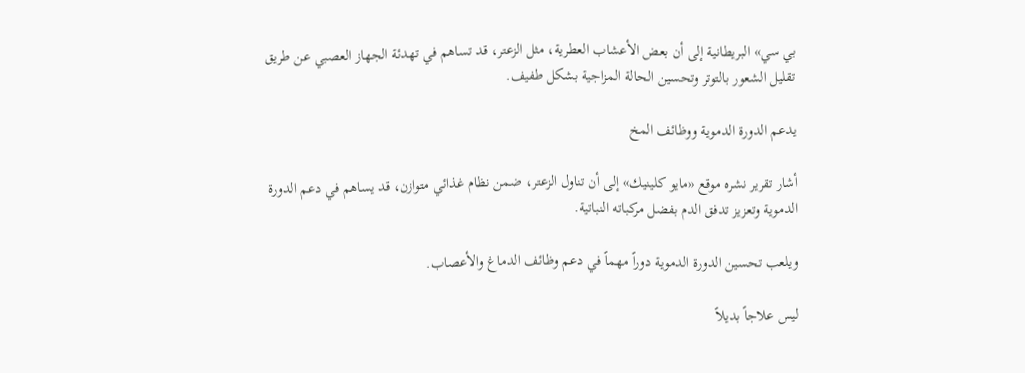بي سي» البريطانية إلى أن بعض الأعشاب العطرية، مثل الزعتر، قد تساهم في تهدئة الجهاز العصبي عن طريق تقليل الشعور بالتوتر وتحسين الحالة المزاجية بشكل طفيف.

يدعم الدورة الدموية ووظائف المخ

أشار تقرير نشره موقع «مايو كلينيك» إلى أن تناول الزعتر، ضمن نظام غذائي متوازن، قد يساهم في دعم الدورة الدموية وتعزيز تدفق الدم بفضل مركباته النباتية.

ويلعب تحسين الدورة الدموية دوراً مهماً في دعم وظائف الدماغ والأعصاب.

ليس علاجاً بديلاً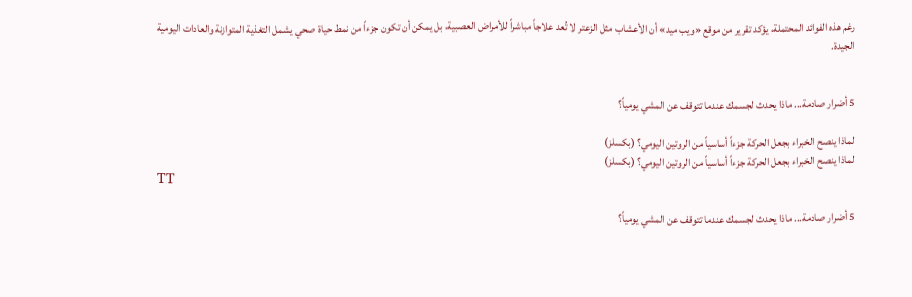رغم هذه الفوائد المحتملة، يؤكد تقرير من موقع «ويب ميد» أن الأعشاب مثل الزعتر لا تُعد علاجاً مباشراً للأمراض العصبية، بل يمكن أن تكون جزءاً من نمط حياة صحي يشمل التغذية المتوازنة والعادات اليومية الجيدة.


5 أضرار صادمة... ماذا يحدث لجسمك عندما تتوقف عن المشي يومياً؟

لماذا ينصح الخبراء بجعل الحركة جزءاً أساسياً من الروتين اليومي؟ (بكسلز)
لماذا ينصح الخبراء بجعل الحركة جزءاً أساسياً من الروتين اليومي؟ (بكسلز)
TT

5 أضرار صادمة... ماذا يحدث لجسمك عندما تتوقف عن المشي يومياً؟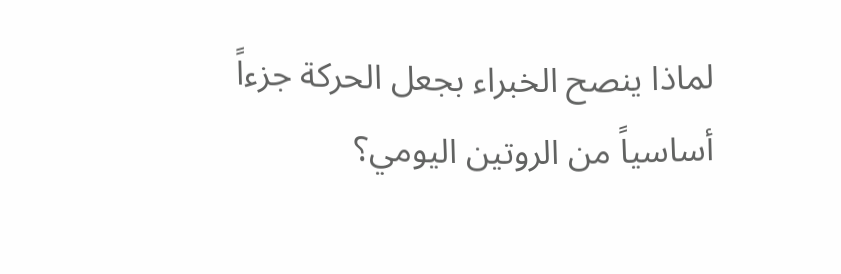لماذا ينصح الخبراء بجعل الحركة جزءاً أساسياً من الروتين اليومي؟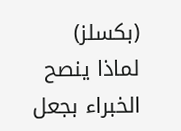(بكسلز)
لماذا ينصح الخبراء بجعل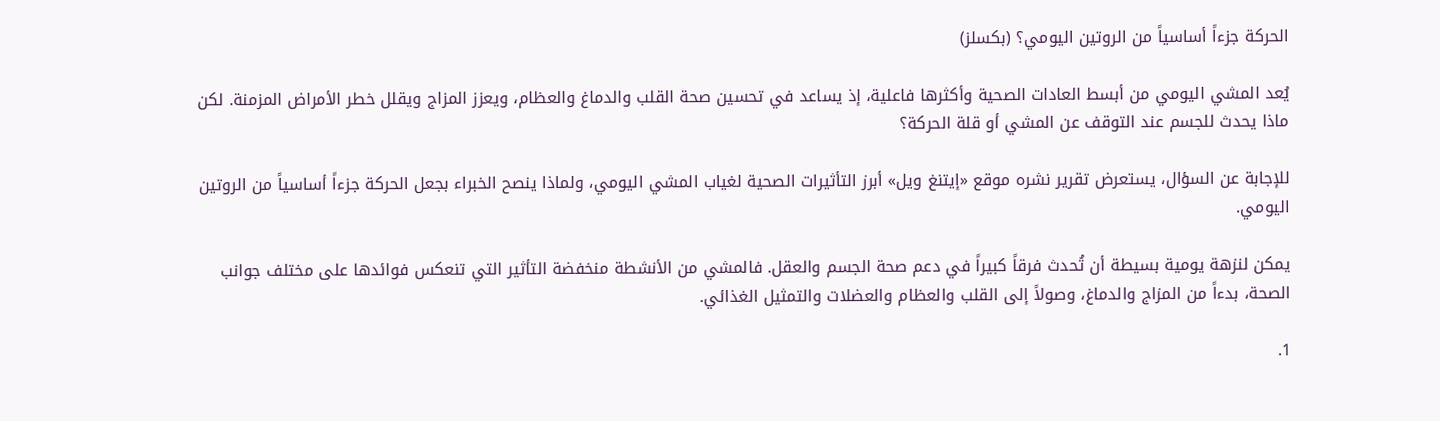الحركة جزءاً أساسياً من الروتين اليومي؟ (بكسلز)

يُعد المشي اليومي من أبسط العادات الصحية وأكثرها فاعلية، إذ يساعد في تحسين صحة القلب والدماغ والعظام، ويعزز المزاج ويقلل خطر الأمراض المزمنة. لكن ماذا يحدث للجسم عند التوقف عن المشي أو قلة الحركة؟

للإجابة عن السؤال، يستعرض تقرير نشره موقع «إيتنغ ويل» أبرز التأثيرات الصحية لغياب المشي اليومي، ولماذا ينصح الخبراء بجعل الحركة جزءاً أساسياً من الروتين اليومي.

يمكن لنزهة يومية بسيطة أن تُحدث فرقاً كبيراً في دعم صحة الجسم والعقل. فالمشي من الأنشطة منخفضة التأثير التي تنعكس فوائدها على مختلف جوانب الصحة، بدءاً من المزاج والدماغ، وصولاً إلى القلب والعظام والعضلات والتمثيل الغذائي.

1.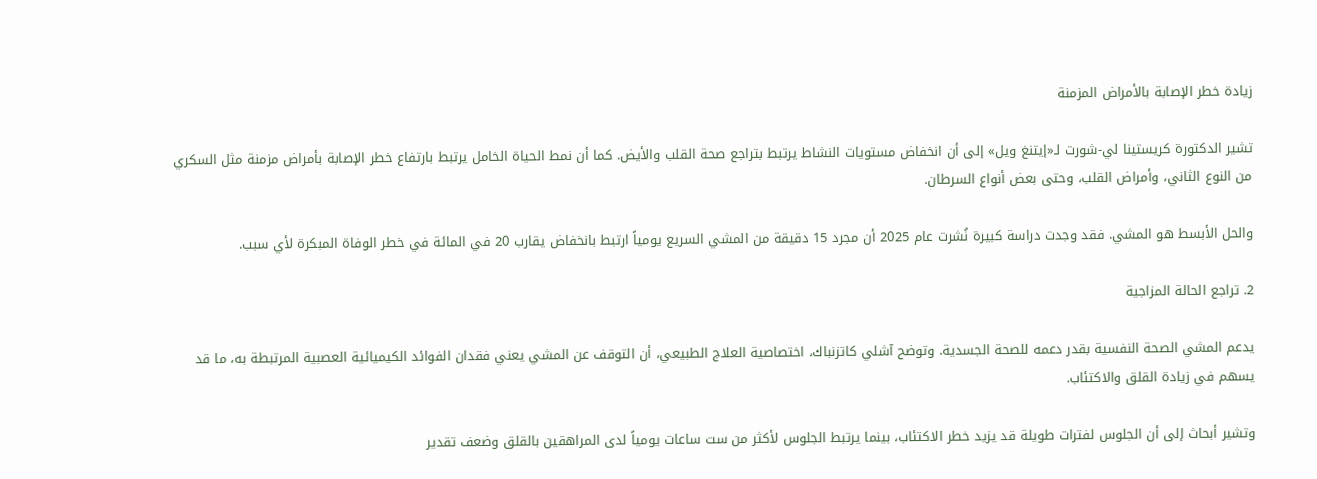زيادة خطر الإصابة بالأمراض المزمنة

تشير الدكتورة كريستينا لي-شورت لـ«إيتنغ ويل» إلى أن انخفاض مستويات النشاط يرتبط بتراجع صحة القلب والأيض. كما أن نمط الحياة الخامل يرتبط بارتفاع خطر الإصابة بأمراض مزمنة مثل السكري من النوع الثاني، وأمراض القلب، وحتى بعض أنواع السرطان.

والحل الأبسط هو المشي. فقد وجدت دراسة كبيرة نُشرت عام 2025 أن مجرد 15 دقيقة من المشي السريع يومياً ارتبط بانخفاض يقارب 20 في المائة في خطر الوفاة المبكرة لأي سبب.

2. تراجع الحالة المزاجية

يدعم المشي الصحة النفسية بقدر دعمه للصحة الجسدية. وتوضح آشلي كاتزنباك، اختصاصية العلاج الطبيعي، أن التوقف عن المشي يعني فقدان الفوائد الكيميائية العصبية المرتبطة به، ما قد يسهم في زيادة القلق والاكتئاب.

وتشير أبحاث إلى أن الجلوس لفترات طويلة قد يزيد خطر الاكتئاب، بينما يرتبط الجلوس لأكثر من ست ساعات يومياً لدى المراهقين بالقلق وضعف تقدير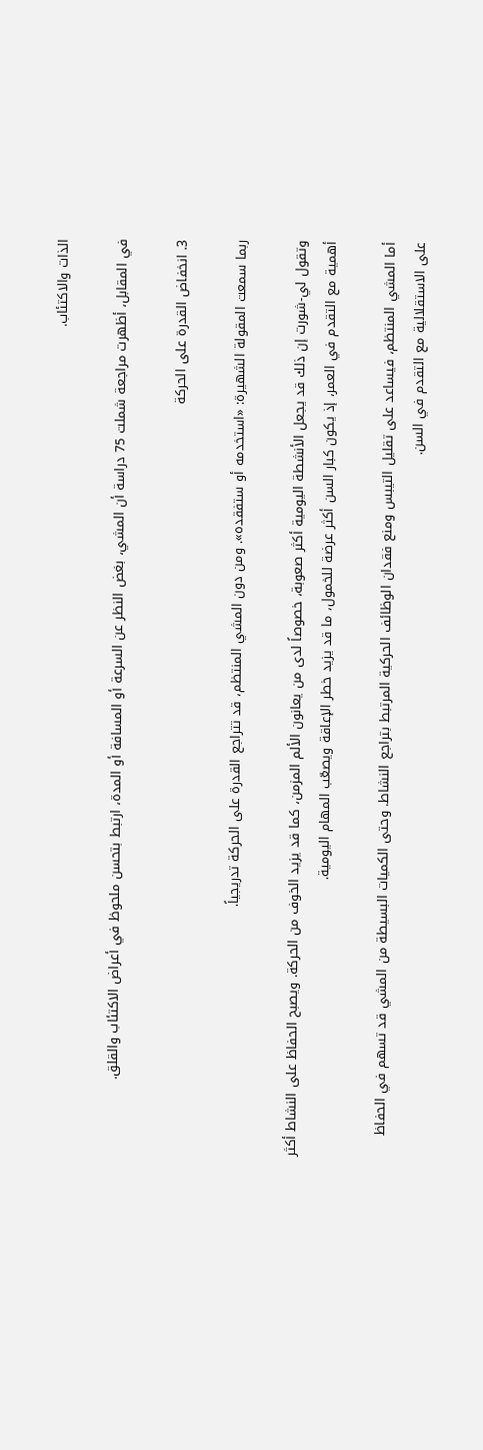الذات والاكتئاب.

في المقابل، أظهرت مراجعة شملت 75 دراسة أن المشي، بغض النظر عن السرعة أو المسافة أو المدة، ارتبط بتحسن ملحوظ في أعراض الاكتئاب والقلق.

3. انخفاض القدرة على الحركة

ربما سمعت المقولة الشهيرة: «استخدمه أو ستفقده». ومن دون المشي المنتظم، قد تتراجع القدرة على الحركة تدريجياً.

وتقول لي-شورت إن ذلك قد يجعل الأنشطة اليومية أكثر صعوبة، خصوصاً لدى من يعانون الألم المزمن، كما قد يزيد الخوف من الحركة. ويصبح الحفاظ على النشاط أكثر أهمية مع التقدم في العمر، إذ يكون كبار السن أكثر عرضة للخمول، ما قد يزيد خطر الإعاقة ويصعّب المهام اليومية.

أما المشي المنتظم، فيساعد على تقليل التيبس ومنع فقدان الوظائف الحركية المرتبط بتراجع النشاط. وحتى الكميات البسيطة من المشي قد تسهم في الحفاظ على الاستقلالية مع التقدم في السن.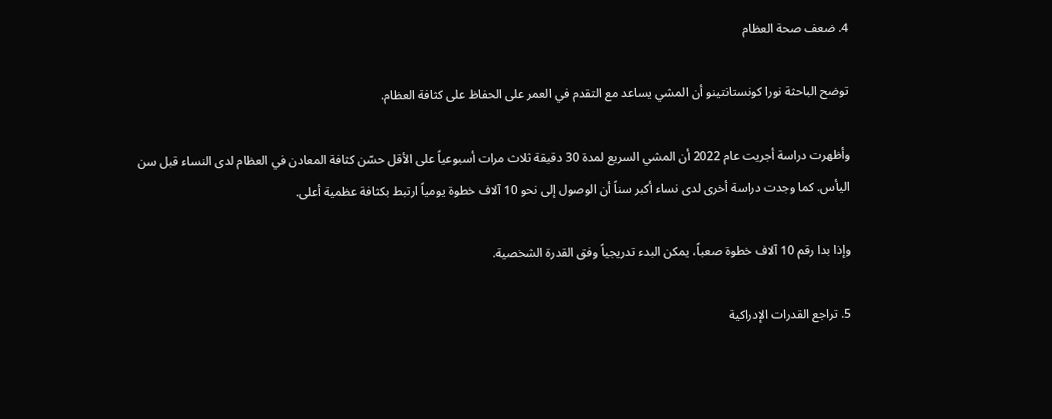4. ضعف صحة العظام

توضح الباحثة نورا كونستانتينو أن المشي يساعد مع التقدم في العمر على الحفاظ على كثافة العظام.

وأظهرت دراسة أجريت عام 2022 أن المشي السريع لمدة 30 دقيقة ثلاث مرات أسبوعياً على الأقل حسّن كثافة المعادن في العظام لدى النساء قبل سن اليأس. كما وجدت دراسة أخرى لدى نساء أكبر سناً أن الوصول إلى نحو 10 آلاف خطوة يومياً ارتبط بكثافة عظمية أعلى.

وإذا بدا رقم 10 آلاف خطوة صعباً، يمكن البدء تدريجياً وفق القدرة الشخصية.

5. تراجع القدرات الإدراكية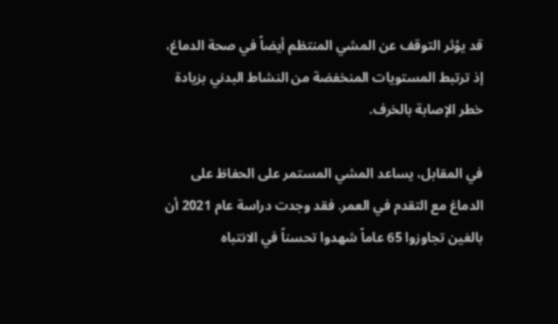قد يؤثر التوقف عن المشي المنتظم أيضاً في صحة الدماغ، إذ ترتبط المستويات المنخفضة من النشاط البدني بزيادة خطر الإصابة بالخرف.

في المقابل، يساعد المشي المستمر على الحفاظ على الدماغ مع التقدم في العمر. فقد وجدت دراسة عام 2021 أن بالغين تجاوزوا 65 عاماً شهدوا تحسناً في الانتباه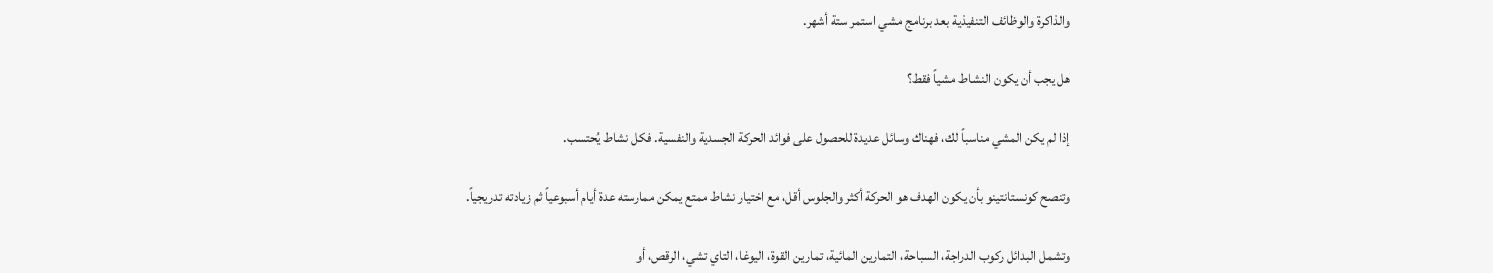والذاكرة والوظائف التنفيذية بعد برنامج مشي استمر ستة أشهر.

هل يجب أن يكون النشاط مشياً فقط؟

إذا لم يكن المشي مناسباً لك، فهناك وسائل عديدة للحصول على فوائد الحركة الجسدية والنفسية. فكل نشاط يُحتسب.

وتنصح كونستانتينو بأن يكون الهدف هو الحركة أكثر والجلوس أقل، مع اختيار نشاط ممتع يمكن ممارسته عدة أيام أسبوعياً ثم زيادته تدريجياً.

وتشمل البدائل ركوب الدراجة، السباحة، التمارين المائية، تمارين القوة، اليوغا، التاي تشي، الرقص، أو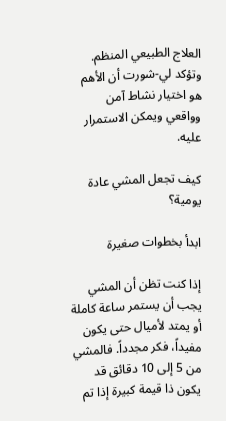العلاج الطبيعي المنظم. وتؤكد لي-شورت أن الأهم هو اختيار نشاط آمن وواقعي ويمكن الاستمرار عليه.

كيف تجعل المشي عادة يومية؟

ابدأ بخطوات صغيرة

إذا كنت تظن أن المشي يجب أن يستمر ساعة كاملة أو يمتد لأميال حتى يكون مفيداً، فكر مجدداً. فالمشي من 5 إلى 10 دقائق قد يكون ذا قيمة كبيرة إذا تم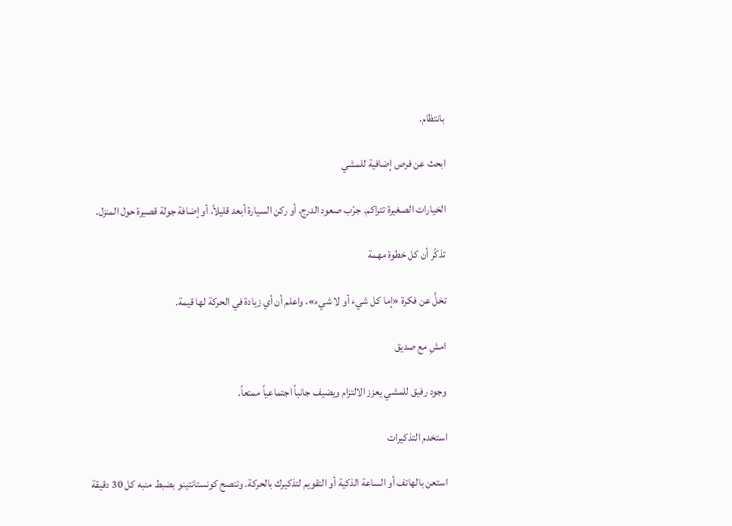بانتظام.

ابحث عن فرص إضافية للمشي

الخيارات الصغيرة تتراكم. جرّب صعود الدرج، أو ركن السيارة أبعد قليلاً، أو إضافة جولة قصيرة حول المنزل.

تذكّر أن كل خطوة مهمة

تخلَّ عن فكرة «إما كل شيء أو لا شيء»، واعلم أن أي زيادة في الحركة لها قيمة.

امشِ مع صديق

وجود رفيق للمشي يعزز الالتزام ويضيف جانباً اجتماعياً ممتعاً.

استخدم التذكيرات

استعن بالهاتف أو الساعة الذكية أو التقويم لتذكيرك بالحركة. وتنصح كونستانتينو بضبط منبه كل 30 دقيقة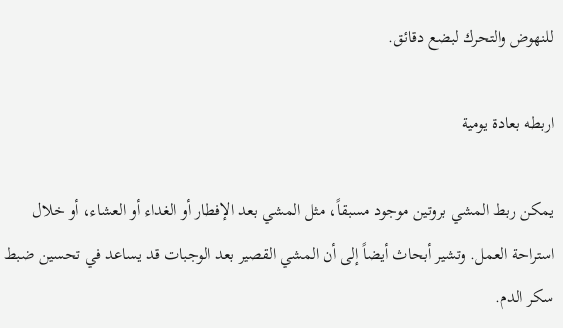للنهوض والتحرك لبضع دقائق.

اربطه بعادة يومية

يمكن ربط المشي بروتين موجود مسبقاً، مثل المشي بعد الإفطار أو الغداء أو العشاء، أو خلال استراحة العمل. وتشير أبحاث أيضاً إلى أن المشي القصير بعد الوجبات قد يساعد في تحسين ضبط سكر الدم.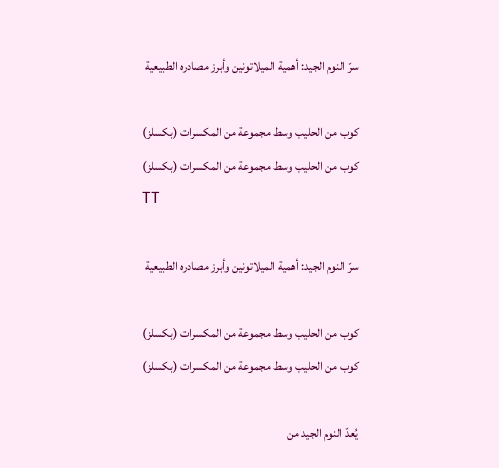سرّ النوم الجيد: أهمية الميلاتونين وأبرز مصادره الطبيعية

كوب من الحليب وسط مجموعة من المكسرات (بكسلز)
كوب من الحليب وسط مجموعة من المكسرات (بكسلز)
TT

سرّ النوم الجيد: أهمية الميلاتونين وأبرز مصادره الطبيعية

كوب من الحليب وسط مجموعة من المكسرات (بكسلز)
كوب من الحليب وسط مجموعة من المكسرات (بكسلز)

يُعدّ النوم الجيد من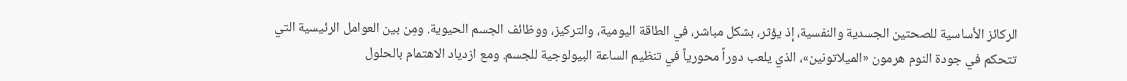الركائز الأساسية للصحتين الجسدية والنفسية، إذ يؤثر، بشكل مباشر، في الطاقة اليومية، والتركيز، ووظائف الجسم الحيوية. ومِن بين العوامل الرئيسية التي تتحكم في جودة النوم هرمون «الميلاتونين»، الذي يلعب دوراً محورياً في تنظيم الساعة البيولوجية للجسم. ومع ازدياد الاهتمام بالحلول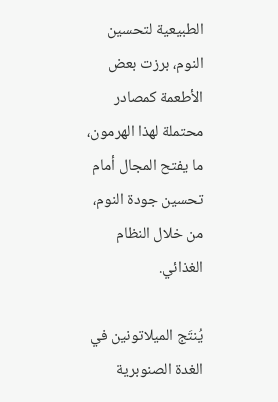الطبيعية لتحسين النوم، برزت بعض الأطعمة كمصادر محتملة لهذا الهرمون، ما يفتح المجال أمام تحسين جودة النوم، من خلال النظام الغذائي.

يُنتَج الميلاتونين في الغدة الصنوبرية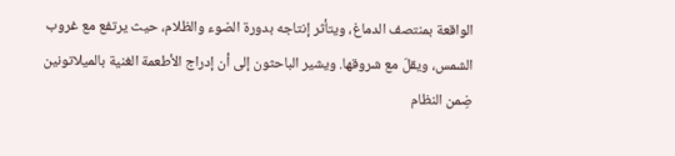الواقعة بمنتصف الدماغ، ويتأثر إنتاجه بدورة الضوء والظلام، حيث يرتفع مع غروب الشمس، ويقلّ مع شروقها. ويشير الباحثون إلى أن إدراج الأطعمة الغنية بالميلاتونين ضِمن النظام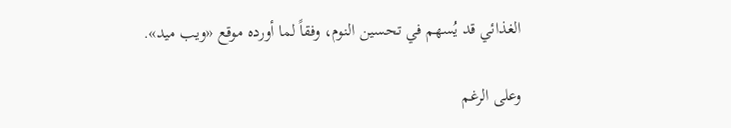الغذائي قد يُسهم في تحسين النوم، وفقاً لما أورده موقع «ويب ميد».

وعلى الرغم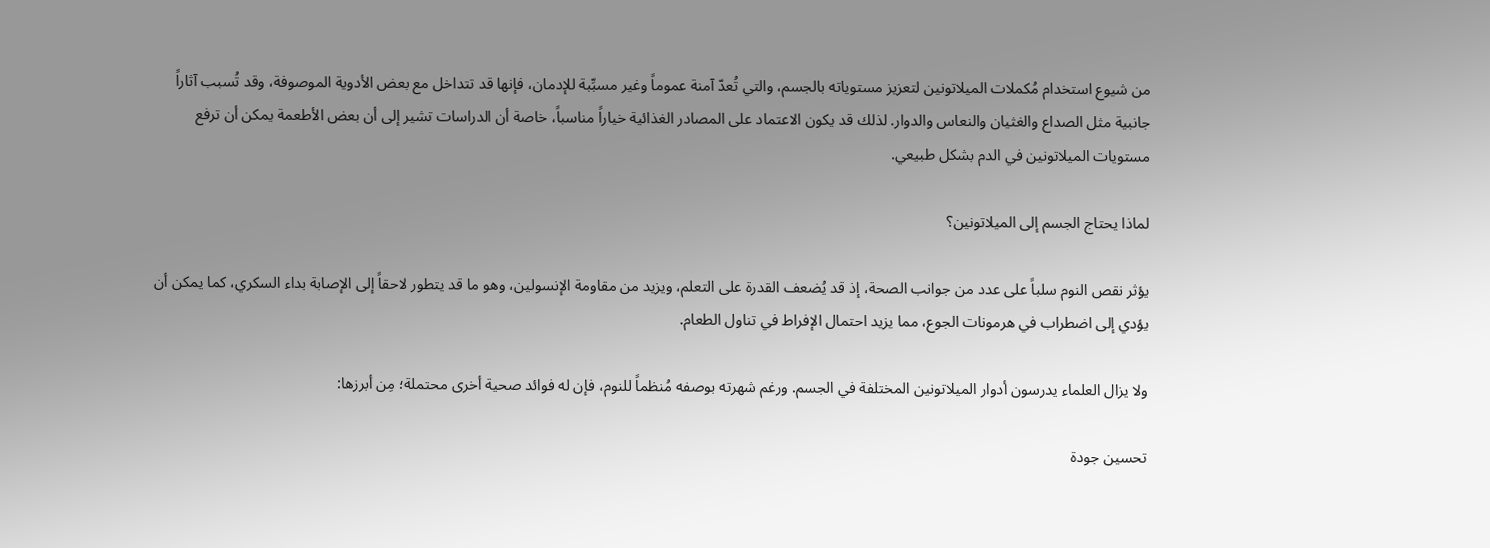من شيوع استخدام مُكملات الميلاتونين لتعزيز مستوياته بالجسم، والتي تُعدّ آمنة عموماً وغير مسبِّبة للإدمان، فإنها قد تتداخل مع بعض الأدوية الموصوفة، وقد تُسبب آثاراً جانبية مثل الصداع والغثيان والنعاس والدوار. لذلك قد يكون الاعتماد على المصادر الغذائية خياراً مناسباً، خاصة أن الدراسات تشير إلى أن بعض الأطعمة يمكن أن ترفع مستويات الميلاتونين في الدم بشكل طبيعي.

لماذا يحتاج الجسم إلى الميلاتونين؟

يؤثر نقص النوم سلباً على عدد من جوانب الصحة، إذ قد يُضعف القدرة على التعلم، ويزيد من مقاومة الإنسولين، وهو ما قد يتطور لاحقاً إلى الإصابة بداء السكري، كما يمكن أن يؤدي إلى اضطراب في هرمونات الجوع، مما يزيد احتمال الإفراط في تناول الطعام.

ولا يزال العلماء يدرسون أدوار الميلاتونين المختلفة في الجسم. ورغم شهرته بوصفه مُنظماً للنوم، فإن له فوائد صحية أخرى محتملة؛ مِن أبرزها:

تحسين جودة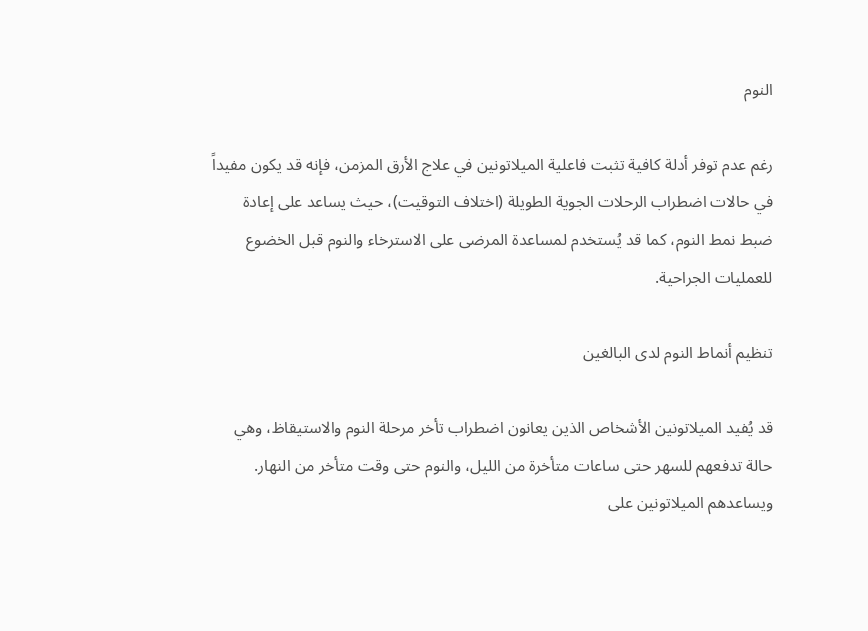النوم

رغم عدم توفر أدلة كافية تثبت فاعلية الميلاتونين في علاج الأرق المزمن، فإنه قد يكون مفيداً في حالات اضطراب الرحلات الجوية الطويلة (اختلاف التوقيت)، حيث يساعد على إعادة ضبط نمط النوم، كما قد يُستخدم لمساعدة المرضى على الاسترخاء والنوم قبل الخضوع للعمليات الجراحية.

تنظيم أنماط النوم لدى البالغين

قد يُفيد الميلاتونين الأشخاص الذين يعانون اضطراب تأخر مرحلة النوم والاستيقاظ، وهي حالة تدفعهم للسهر حتى ساعات متأخرة من الليل، والنوم حتى وقت متأخر من النهار. ويساعدهم الميلاتونين على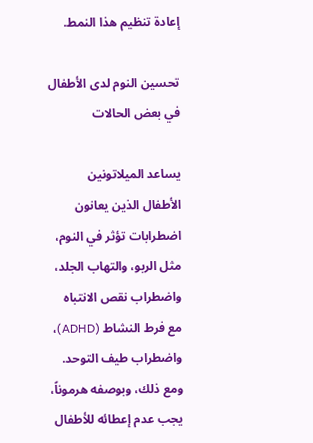إعادة تنظيم هذا النمط.

تحسين النوم لدى الأطفال في بعض الحالات

يساعد الميلاتونين الأطفال الذين يعانون اضطرابات تؤثر في النوم، مثل الربو، والتهاب الجلد، واضطراب نقص الانتباه مع فرط النشاط (ADHD)، واضطراب طيف التوحد. ومع ذلك، وبوصفه هرموناً، يجب عدم إعطائه للأطفال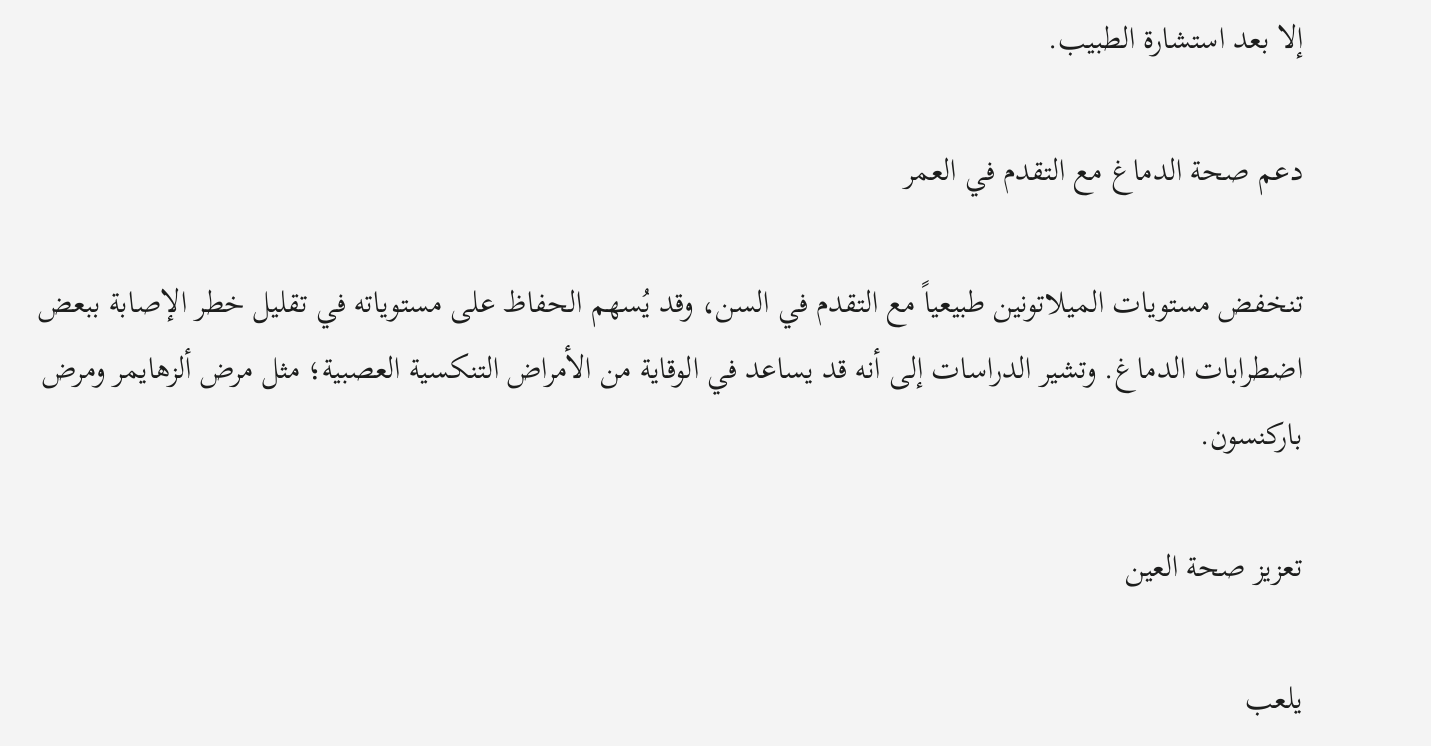إلا بعد استشارة الطبيب.

دعم صحة الدماغ مع التقدم في العمر

تنخفض مستويات الميلاتونين طبيعياً مع التقدم في السن، وقد يُسهم الحفاظ على مستوياته في تقليل خطر الإصابة ببعض اضطرابات الدماغ. وتشير الدراسات إلى أنه قد يساعد في الوقاية من الأمراض التنكسية العصبية؛ مثل مرض ألزهايمر ومرض باركنسون.

تعزيز صحة العين

يلعب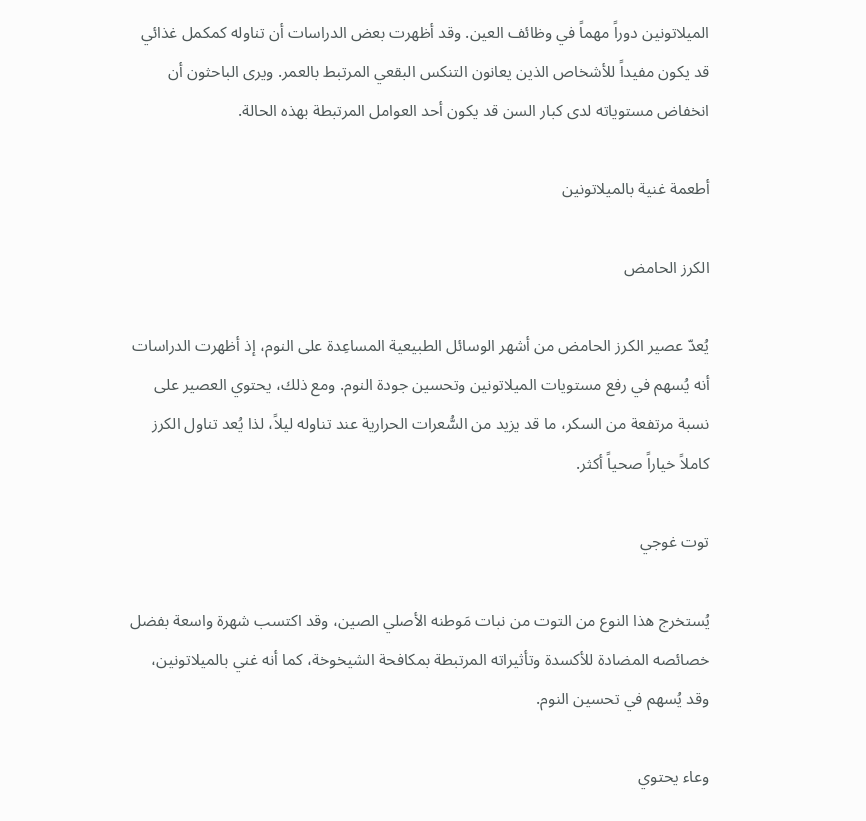الميلاتونين دوراً مهماً في وظائف العين. وقد أظهرت بعض الدراسات أن تناوله كمكمل غذائي قد يكون مفيداً للأشخاص الذين يعانون التنكس البقعي المرتبط بالعمر. ويرى الباحثون أن انخفاض مستوياته لدى كبار السن قد يكون أحد العوامل المرتبطة بهذه الحالة.

أطعمة غنية بالميلاتونين

الكرز الحامض

يُعدّ عصير الكرز الحامض من أشهر الوسائل الطبيعية المساعِدة على النوم، إذ أظهرت الدراسات أنه يُسهم في رفع مستويات الميلاتونين وتحسين جودة النوم. ومع ذلك، يحتوي العصير على نسبة مرتفعة من السكر، ما قد يزيد من السُّعرات الحرارية عند تناوله ليلاً، لذا يُعد تناول الكرز كاملاً خياراً صحياً أكثر.

توت غوجي

يُستخرج هذا النوع من التوت من نبات مَوطنه الأصلي الصين، وقد اكتسب شهرة واسعة بفضل خصائصه المضادة للأكسدة وتأثيراته المرتبطة بمكافحة الشيخوخة، كما أنه غني بالميلاتونين، وقد يُسهم في تحسين النوم.

وعاء يحتوي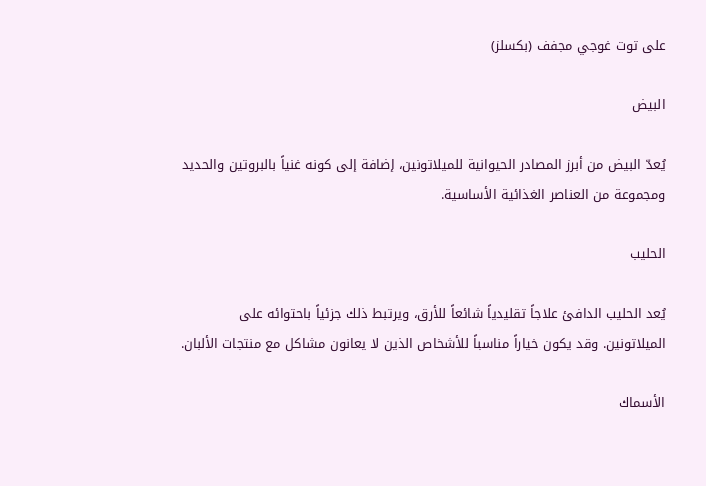على توت غوجي مجفف (بكسلز)

البيض

يُعدّ البيض من أبرز المصادر الحيوانية للميلاتونين، إضافة إلى كونه غنياً بالبروتين والحديد ومجموعة من العناصر الغذائية الأساسية.

الحليب

يُعد الحليب الدافئ علاجاً تقليدياً شائعاً للأرق، ويرتبط ذلك جزئياً باحتوائه على الميلاتونين. وقد يكون خياراً مناسباً للأشخاص الذين لا يعانون مشاكل مع منتجات الألبان.

الأسماك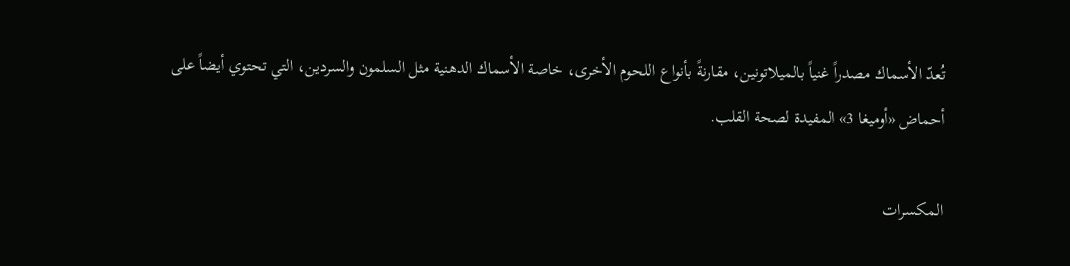تُعدّ الأسماك مصدراً غنياً بالميلاتونين، مقارنةً بأنواع اللحوم الأخرى، خاصة الأسماك الدهنية مثل السلمون والسردين، التي تحتوي أيضاً على أحماض «أوميغا 3» المفيدة لصحة القلب.

المكسرات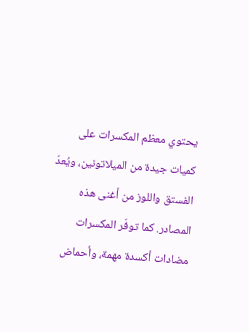يحتوي معظم المكسرات على كميات جيدة من الميلاتونين، ويُعدّ الفستق واللوز من أغنى هذه المصادر. كما توفّر المكسرات مضادات أكسدة مهمة، وأحماض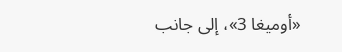«أوميغا 3»، إلى جانب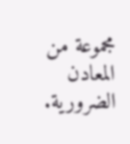مجموعة من المعادن الضرورية.